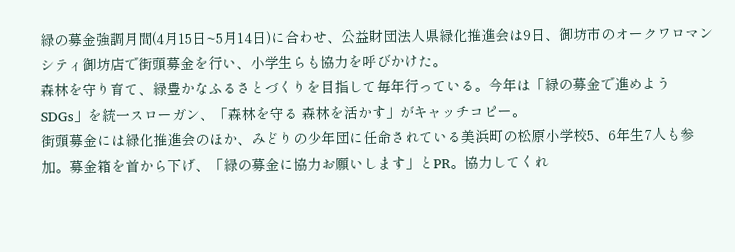緑の募金強調月間(4月15日~5月14日)に合わせ、公益財団法人県緑化推進会は9日、御坊市のオークワロマンシティ御坊店で街頭募金を行い、小学生らも協力を呼びかけた。
森林を守り育て、緑豊かなふるさとづくりを目指して毎年行っている。今年は「緑の募金で進めようSDGs」を統一スローガン、「森林を守る 森林を活かす」がキャッチコピー。
街頭募金には緑化推進会のほか、みどりの少年団に任命されている美浜町の松原小学校5、6年生7人も参加。募金箱を首から下げ、「緑の募金に協力お願いします」とPR。協力してくれ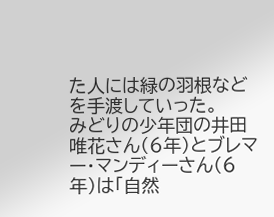た人には緑の羽根などを手渡していった。
みどりの少年団の井田唯花さん(6年)とブレマー・マンディーさん(6年)は「自然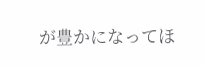が豊かになってほ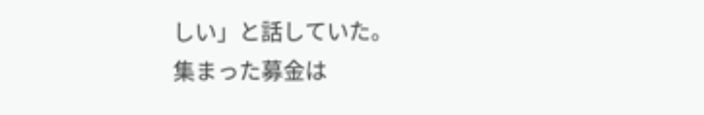しい」と話していた。
集まった募金は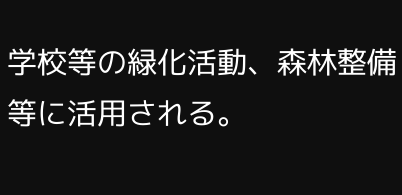学校等の緑化活動、森林整備等に活用される。